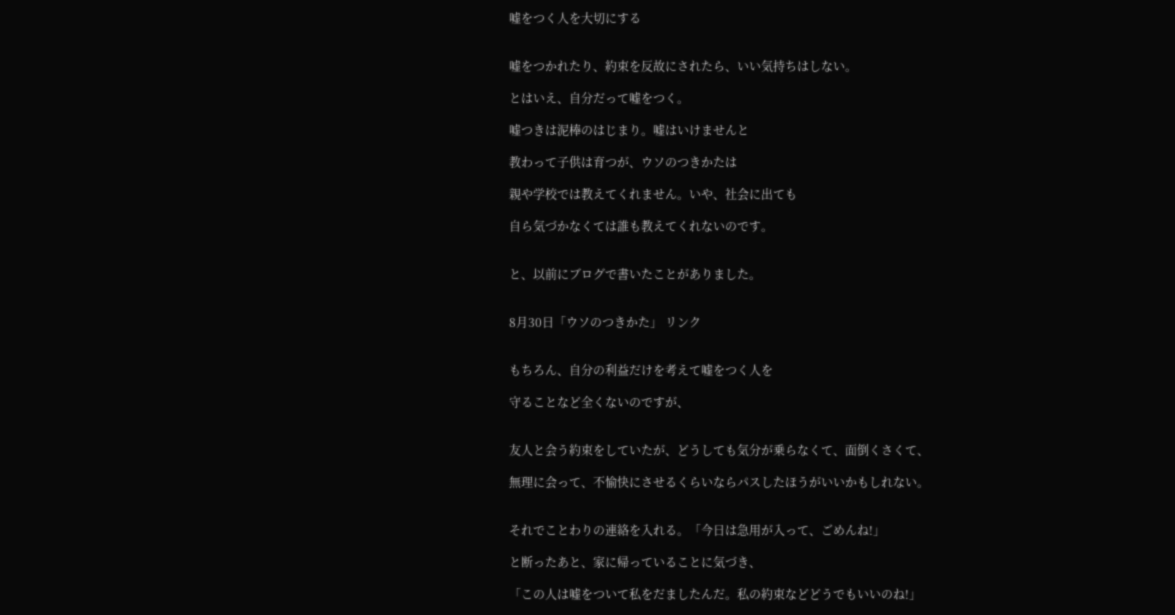嘘をつく人を大切にする


嘘をつかれたり、約束を反故にされたら、いい気持ちはしない。

とはいえ、自分だって嘘をつく。

嘘つきは泥棒のはじまり。嘘はいけませんと

教わって子供は育つが、ウソのつきかたは

親や学校では教えてくれません。いや、社会に出ても

自ら気づかなくては誰も教えてくれないのです。


と、以前にブログで書いたことがありました。


8月30日「ウソのつきかた」 リンク


もちろん、自分の利益だけを考えて嘘をつく人を

守ることなど全くないのですが、


友人と会う約束をしていたが、どうしても気分が乗らなくて、面倒くさくて、

無理に会って、不愉快にさせるくらいならパスしたほうがいいかもしれない。


それでことわりの連絡を入れる。「今日は急用が入って、ごめんね!」

と断ったあと、家に帰っていることに気づき、

「この人は嘘をついて私をだましたんだ。私の約束などどうでもいいのね!」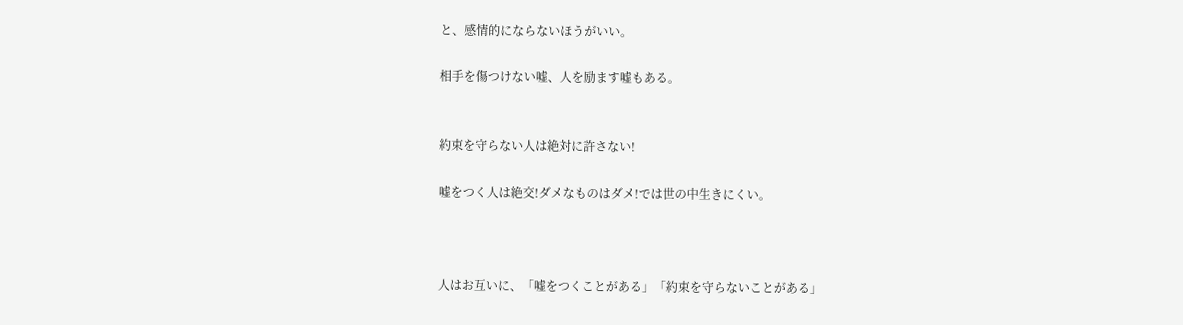と、感情的にならないほうがいい。

相手を傷つけない嘘、人を励ます嘘もある。


約束を守らない人は絶対に許さない!

嘘をつく人は絶交!ダメなものはダメ!では世の中生きにくい。



人はお互いに、「嘘をつくことがある」「約束を守らないことがある」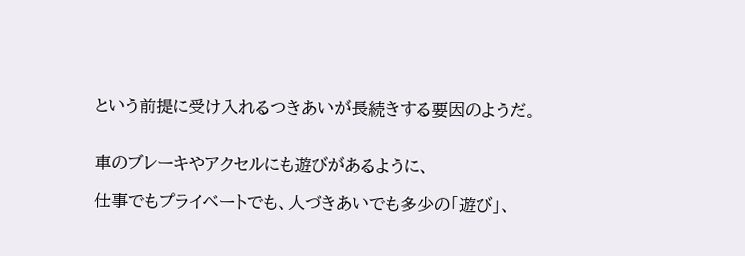という前提に受け入れるつきあいが長続きする要因のようだ。


車のブレーキやアクセルにも遊びがあるように、

仕事でもプライベートでも、人づきあいでも多少の「遊び」、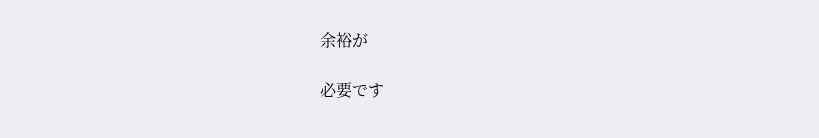余裕が

必要です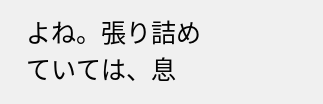よね。張り詰めていては、息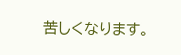苦しくなります。